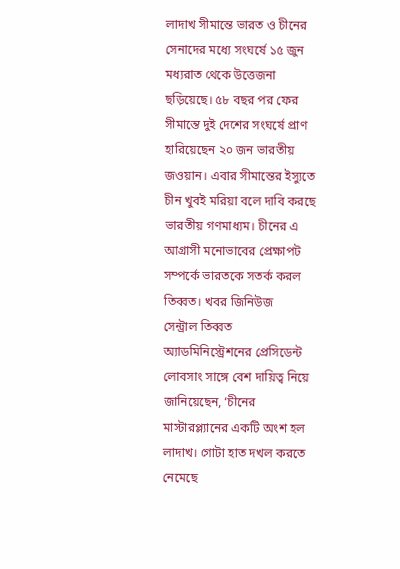লাদাখ সীমান্তে ভারত ও চীনের সেনাদের মধ্যে সংঘর্ষে ১৫ জুন মধ্যরাত থেকে উত্তেজনা ছড়িয়েছে। ৫৮ বছর পর ফের সীমান্তে দুই দেশের সংঘর্ষে প্রাণ হারিয়েছেন ২০ জন ভারতীয় জওয়ান। এবার সীমান্তের ইস্যুতে চীন খুবই মরিয়া বলে দাবি করছে ভারতীয় গণমাধ্যম। চীনের এ আগ্রাসী মনোভাবের প্রেক্ষাপট সম্পর্কে ভারতকে সতর্ক করল তিব্বত। খবর জিনিউজ
সেন্ট্রাল তিব্বত অ্যাডমিনিস্ট্রেশনের প্রেসিডেন্ট লোবসাং সাঙ্গে বেশ দায়িত্ব নিয়ে জানিয়েছেন, ‘চীনের মাস্টারপ্ল্যানের একটি অংশ হল লাদাখ। গোটা হাত দখল করতে নেমেছে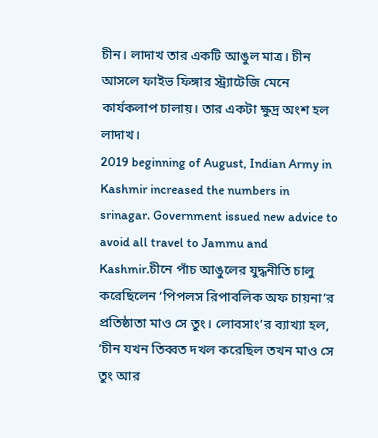চীন। লাদাখ তার একটি আঙুল মাত্র। চীন আসলে ফাইভ ফিঙ্গার স্ট্র্যাটেজি মেনে কার্যকলাপ চালায়। তার একটা ক্ষুদ্র অংশ হল লাদাখ।
2019 beginning of August, Indian Army in Kashmir increased the numbers in srinagar. Government issued new advice to avoid all travel to Jammu and Kashmir.চীনে পাঁচ আঙুলের যুদ্ধনীতি চালু করেছিলেন ‘পিপলস রিপাবলিক অফ চায়না’র প্রতিষ্ঠাতা মাও সে তুং। লোবসাং’র ব্যাখ্যা হল, ‘চীন যখন তিব্বত দখল করেছিল তখন মাও সে তুং আর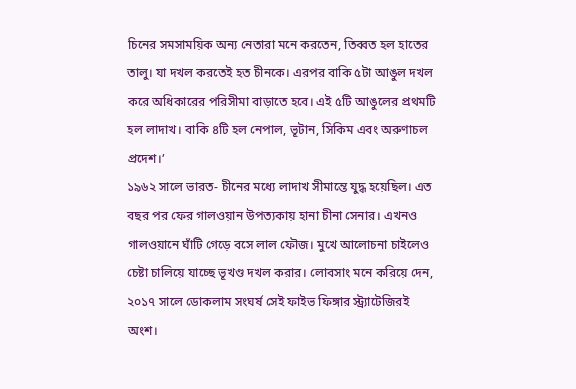চিনের সমসাময়িক অন্য নেতারা মনে করতেন, তিব্বত হল হাতের তালু। যা দখল করতেই হত চীনকে। এরপর বাকি ৫টা আঙুল দখল করে অধিকারের পরিসীমা বাড়াতে হবে। এই ৫টি আঙুলের প্রথমটি হল লাদাখ। বাকি ৪টি হল নেপাল, ভূটান, সিকিম এবং অরুণাচল প্রদেশ।’
১৯৬২ সালে ভারত- চীনের মধ্যে লাদাখ সীমান্তে যুদ্ধ হয়েছিল। এত বছর পর ফের গালওয়ান উপত্যকায় হানা চীনা সেনার। এখনও গালওয়ানে ঘাঁটি গেড়ে বসে লাল ফৌজ। মুখে আলোচনা চাইলেও চেষ্টা চালিয়ে যাচ্ছে ভূখণ্ড দখল করার। লোবসাং মনে করিয়ে দেন, ২০১৭ সালে ডোকলাম সংঘর্ষ সেই ফাইভ ফিঙ্গার স্ট্র্যাটেজিরই অংশ।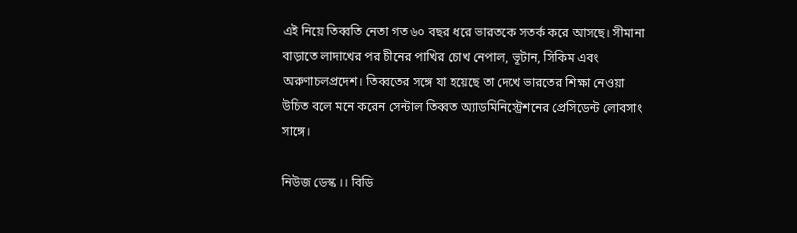এই নিয়ে তিব্বতি নেতা গত ৬০ বছর ধরে ভারতকে সতর্ক করে আসছে। সীমানা বাড়াতে লাদাখের পর চীনের পাখির চোখ নেপাল, ভূটান, সিকিম এবং অরুণাচলপ্রদেশ। তিব্বতের সঙ্গে যা হয়েছে তা দেখে ভারতের শিক্ষা নেওয়া উচিত বলে মনে করেন সেন্টাল তিব্বত অ্যাডমিনিস্ট্রেশনের প্রেসিডেন্ট লোবসাং সাঙ্গে।

নিউজ ডেস্ক ।। বিডি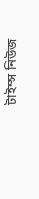টাইম্স নিউজ